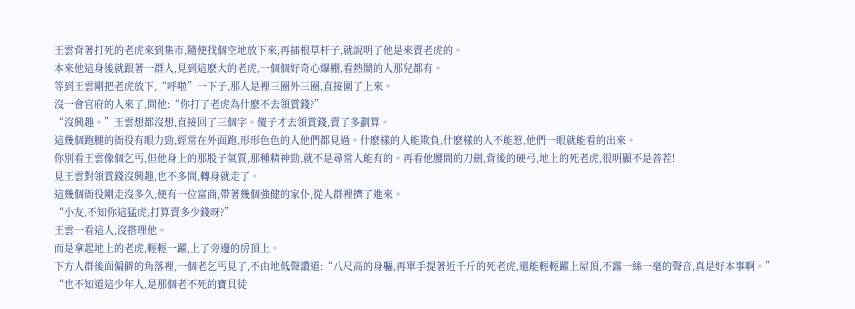王雲背著打死的老虎來到集市,隨便找個空地放下來,再插根草杆子,就說明了他是來賣老虎的。
本來他這身後就跟著一群人,見到這麽大的老虎,一個個好奇心爆棚,看熱鬧的人那兒都有。
等到王雲剛把老虎放下,“呼啦”一下子,那人是裡三圈外三圈,直接圍了上來。
沒一會官府的人來了,問他:“你打了老虎為什麽不去領賞錢?”
“沒興趣。”王雲想都沒想,直接回了三個字。傻子才去領賞錢,賣了多劃算。
這幾個跑腿的衙役有眼力勁,經常在外面跑,形形色色的人他們都見過。什麽樣的人能欺負,什麽樣的人不能惹,他們一眼就能看的出來。
你別看王雲像個乞丐,但他身上的那股子氣質,那種精神勁,就不是尋常人能有的。再看他腰間的刀劍,背後的硬弓,地上的死老虎,很明顯不是善茬!
見王雲對領賞錢沒興趣,也不多問,轉身就走了。
這幾個衙役剛走沒多久,便有一位富商,帶著幾個強健的家仆,從人群裡擠了進來。
“小友,不知你這猛虎,打算賣多少錢呀?”
王雲一看這人,沒搭理他。
而是拿起地上的老虎,輕輕一躍,上了旁邊的房頂上。
下方人群後面偏僻的角落裡,一個老乞丐見了,不由地低聲讚道:“八尺高的身軀,再單手提著近千斤的死老虎,還能輕輕躍上屋頂,不露一絲一毫的聲音,真是好本事啊。”
“也不知道這少年人,是那個老不死的寶貝徒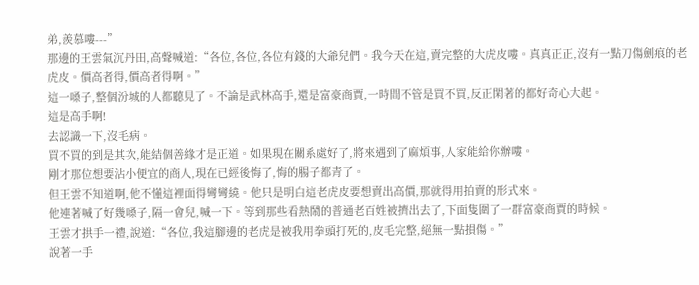弟,羨慕嘍---”
那邊的王雲氣沉丹田,高聲喊道:“各位,各位,各位有錢的大爺兒們。我今天在這,賣完整的大虎皮嘍。真真正正,沒有一點刀傷劍痕的老虎皮。價高者得,價高者得啊。”
這一嗓子,整個汾城的人都聽見了。不論是武林高手,還是富豪商賈,一時間不管是買不買,反正閑著的都好奇心大起。
這是高手啊!
去認識一下,沒毛病。
買不買的到是其次,能結個善緣才是正道。如果現在關系處好了,將來遇到了麻煩事,人家能給你辦嘍。
剛才那位想要沾小便宜的商人,現在已經後悔了,悔的腸子都青了。
但王雲不知道啊,他不懂這裡面得彎彎繞。他只是明白這老虎皮要想賣出高價,那就得用拍賣的形式來。
他連著喊了好幾嗓子,隔一會兒,喊一下。等到那些看熱鬧的普通老百姓被擠出去了,下面隻圍了一群富豪商賈的時候。
王雲才拱手一禮,說道:“各位,我這腳邊的老虎是被我用拳頭打死的,皮毛完整,絕無一點損傷。”
說著一手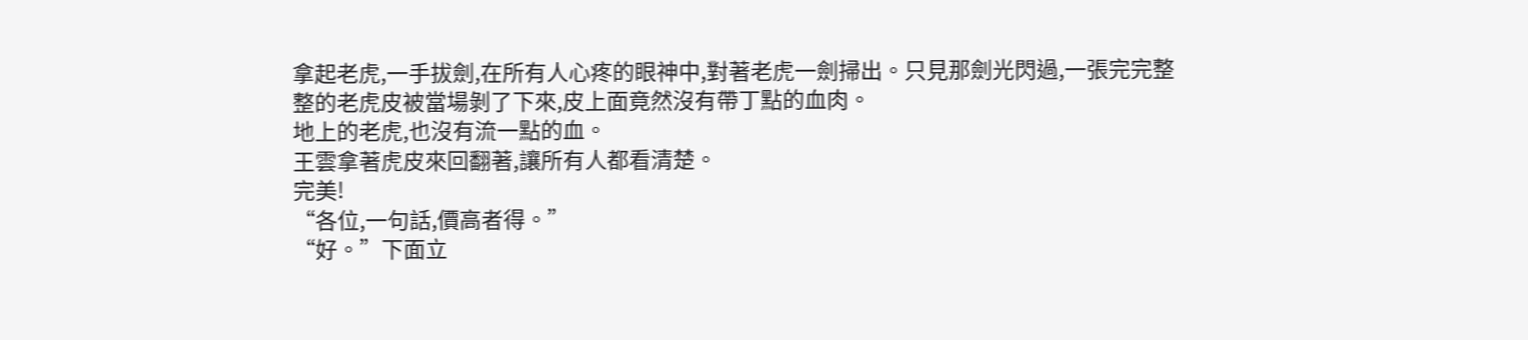拿起老虎,一手拔劍,在所有人心疼的眼神中,對著老虎一劍掃出。只見那劍光閃過,一張完完整整的老虎皮被當場剝了下來,皮上面竟然沒有帶丁點的血肉。
地上的老虎,也沒有流一點的血。
王雲拿著虎皮來回翻著,讓所有人都看清楚。
完美!
“各位,一句話,價高者得。”
“好。”下面立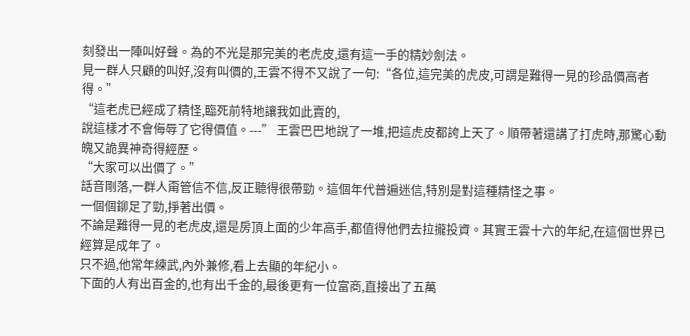刻發出一陣叫好聲。為的不光是那完美的老虎皮,還有這一手的精妙劍法。
見一群人只顧的叫好,沒有叫價的,王雲不得不又說了一句:“各位,這完美的虎皮,可謂是難得一見的珍品價高者得。”
“這老虎已經成了精怪,臨死前特地讓我如此賣的,
說這樣才不會侮辱了它得價值。---” 王雲巴巴地說了一堆,把這虎皮都誇上天了。順帶著還講了打虎時,那驚心動魄又詭異神奇得經歷。
“大家可以出價了。”
話音剛落,一群人甭管信不信,反正聽得很帶勁。這個年代普遍迷信,特別是對這種精怪之事。
一個個鉚足了勁,掙著出價。
不論是難得一見的老虎皮,還是房頂上面的少年高手,都值得他們去拉攏投資。其實王雲十六的年紀,在這個世界已經算是成年了。
只不過,他常年練武,內外兼修,看上去顯的年紀小。
下面的人有出百金的,也有出千金的,最後更有一位富商,直接出了五萬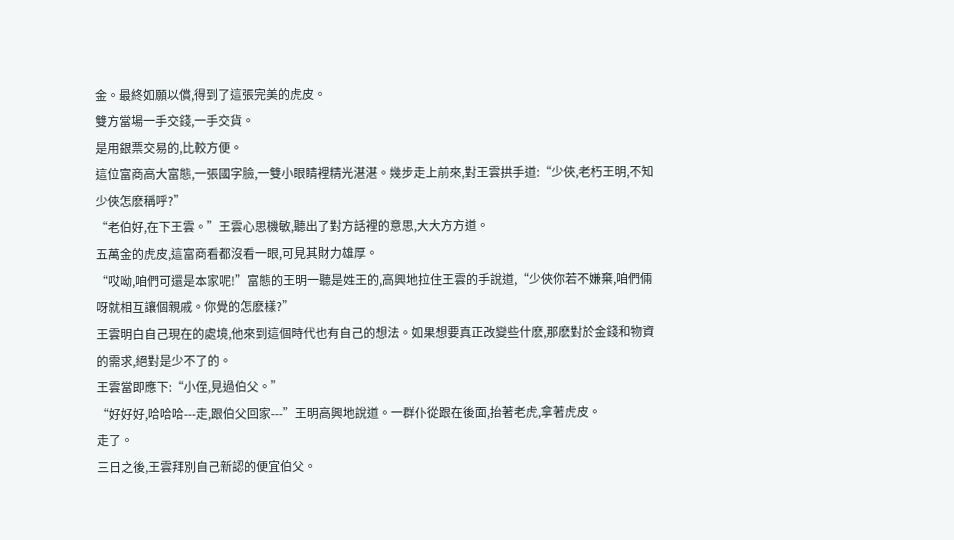金。最終如願以償,得到了這張完美的虎皮。
雙方當場一手交錢,一手交貨。
是用銀票交易的,比較方便。
這位富商高大富態,一張國字臉,一雙小眼睛裡精光湛湛。幾步走上前來,對王雲拱手道:“少俠,老朽王明,不知少俠怎麽稱呼?”
“老伯好,在下王雲。”王雲心思機敏,聽出了對方話裡的意思,大大方方道。
五萬金的虎皮,這富商看都沒看一眼,可見其財力雄厚。
“哎呦,咱們可還是本家呢!”富態的王明一聽是姓王的,高興地拉住王雲的手說道,“少俠你若不嫌棄,咱們倆呀就相互讓個親戚。你覺的怎麽樣?”
王雲明白自己現在的處境,他來到這個時代也有自己的想法。如果想要真正改變些什麽,那麽對於金錢和物資的需求,絕對是少不了的。
王雲當即應下:“小侄,見過伯父。”
“好好好,哈哈哈---走,跟伯父回家---”王明高興地說道。一群仆從跟在後面,抬著老虎,拿著虎皮。
走了。
三日之後,王雲拜別自己新認的便宜伯父。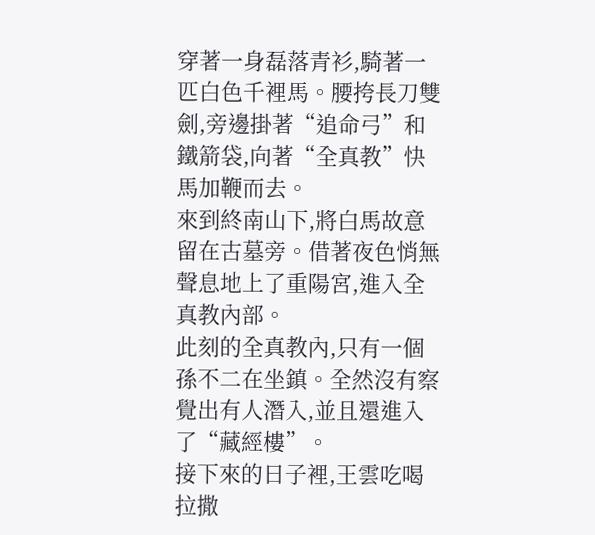穿著一身磊落青衫,騎著一匹白色千裡馬。腰挎長刀雙劍,旁邊掛著“追命弓”和鐵箭袋,向著“全真教”快馬加鞭而去。
來到終南山下,將白馬故意留在古墓旁。借著夜色悄無聲息地上了重陽宮,進入全真教內部。
此刻的全真教內,只有一個孫不二在坐鎮。全然沒有察覺出有人潛入,並且還進入了“藏經樓”。
接下來的日子裡,王雲吃喝拉撒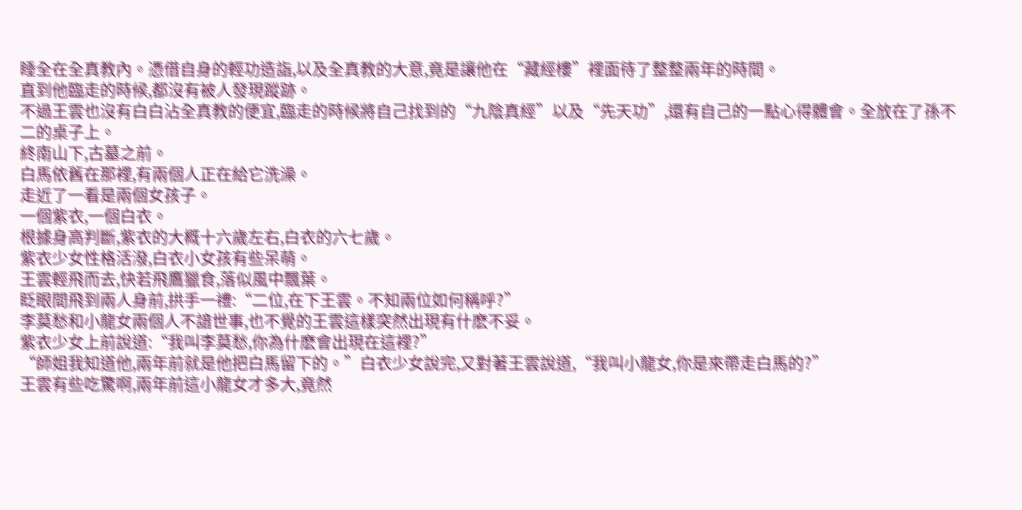睡全在全真教內。憑借自身的輕功造詣,以及全真教的大意,竟是讓他在“藏經樓”裡面待了整整兩年的時間。
直到他臨走的時候,都沒有被人發現蹤跡。
不過王雲也沒有白白沾全真教的便宜,臨走的時候將自己找到的“九陰真經”以及“先天功”,還有自己的一點心得體會。全放在了孫不二的桌子上。
終南山下,古墓之前。
白馬依舊在那裡,有兩個人正在給它洗澡。
走近了一看是兩個女孩子。
一個紫衣,一個白衣。
根據身高判斷,紫衣的大概十六歲左右,白衣的六七歲。
紫衣少女性格活潑,白衣小女孩有些呆萌。
王雲輕飛而去,快若飛鷹獵食,落似風中飄葉。
眨眼間飛到兩人身前,拱手一禮:“二位,在下王雲。不知兩位如何稱呼?”
李莫愁和小龍女兩個人不諳世事,也不覺的王雲這樣突然出現有什麽不妥。
紫衣少女上前說道:“我叫李莫愁,你為什麽會出現在這裡?”
“師姐我知道他,兩年前就是他把白馬留下的。”白衣少女說完,又對著王雲說道,“我叫小龍女,你是來帶走白馬的?”
王雲有些吃驚啊,兩年前這小龍女才多大,竟然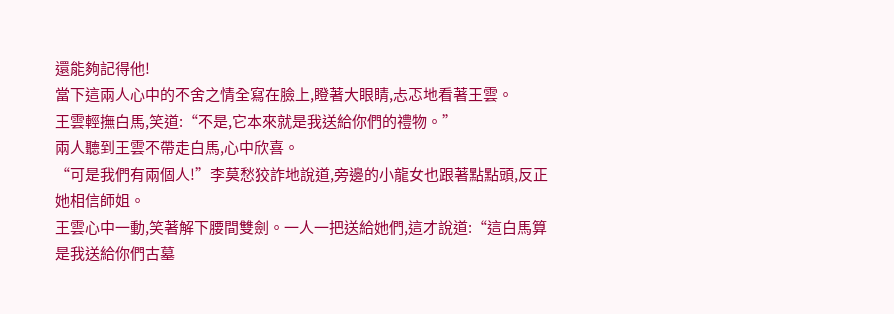還能夠記得他!
當下這兩人心中的不舍之情全寫在臉上,瞪著大眼睛,忐忑地看著王雲。
王雲輕撫白馬,笑道:“不是,它本來就是我送給你們的禮物。”
兩人聽到王雲不帶走白馬,心中欣喜。
“可是我們有兩個人!”李莫愁狡詐地說道,旁邊的小龍女也跟著點點頭,反正她相信師姐。
王雲心中一動,笑著解下腰間雙劍。一人一把送給她們,這才說道:“這白馬算是我送給你們古墓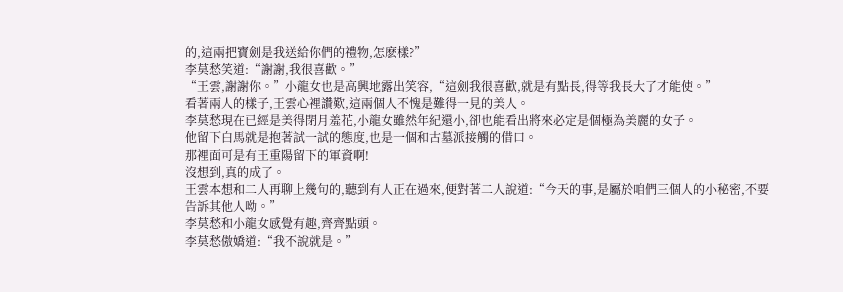的,這兩把寶劍是我送給你們的禮物,怎麽樣?”
李莫愁笑道:“謝謝,我很喜歡。”
“王雲,謝謝你。”小龍女也是高興地露出笑容,“這劍我很喜歡,就是有點長,得等我長大了才能使。”
看著兩人的樣子,王雲心裡讚歎,這兩個人不愧是難得一見的美人。
李莫愁現在已經是美得閉月羞花,小龍女雖然年紀還小,卻也能看出將來必定是個極為美麗的女子。
他留下白馬就是抱著試一試的態度,也是一個和古墓派接觸的借口。
那裡面可是有王重陽留下的軍資啊!
沒想到,真的成了。
王雲本想和二人再聊上幾句的,聽到有人正在過來,便對著二人說道:“今天的事,是屬於咱們三個人的小秘密,不要告訴其他人呦。”
李莫愁和小龍女感覺有趣,齊齊點頭。
李莫愁傲嬌道:“我不說就是。”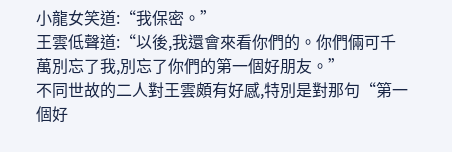小龍女笑道:“我保密。”
王雲低聲道:“以後,我還會來看你們的。你們倆可千萬別忘了我,別忘了你們的第一個好朋友。”
不同世故的二人對王雲頗有好感,特別是對那句“第一個好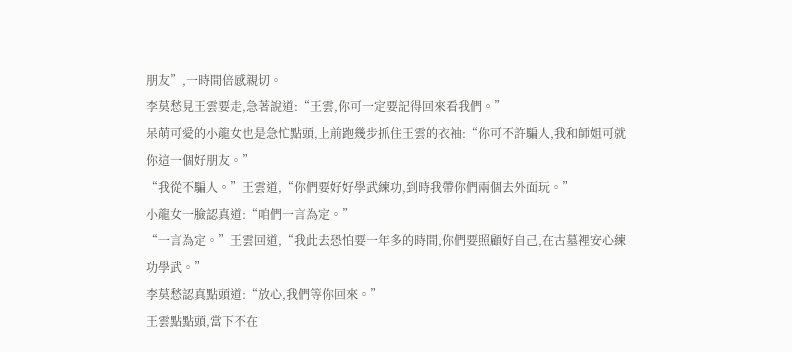朋友”,一時間倍感親切。
李莫愁見王雲要走,急著說道:“王雲,你可一定要記得回來看我們。”
呆萌可愛的小龍女也是急忙點頭,上前跑幾步抓住王雲的衣袖:“你可不許騙人,我和師姐可就你這一個好朋友。”
“我從不騙人。”王雲道,“你們要好好學武練功,到時我帶你們兩個去外面玩。”
小龍女一臉認真道:“咱們一言為定。”
“一言為定。”王雲回道,“我此去恐怕要一年多的時間,你們要照顧好自己,在古墓裡安心練功學武。”
李莫愁認真點頭道:“放心,我們等你回來。”
王雲點點頭,當下不在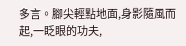多言。腳尖輕點地面,身影隨風而起,一眨眼的功夫,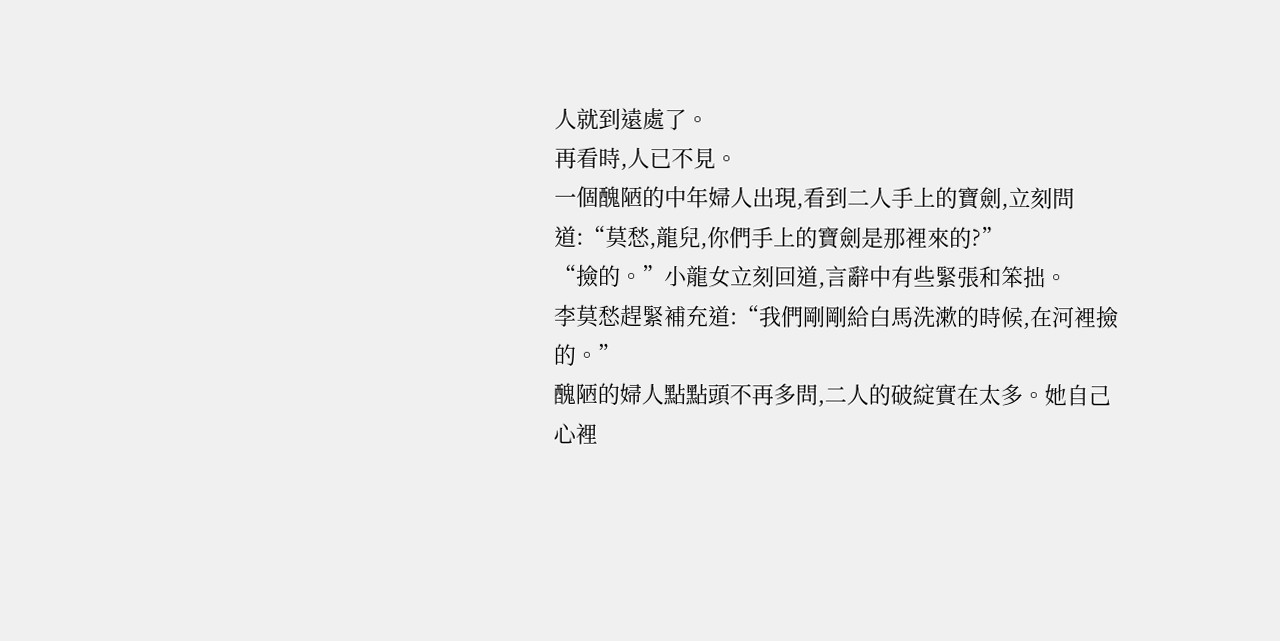人就到遠處了。
再看時,人已不見。
一個醜陋的中年婦人出現,看到二人手上的寶劍,立刻問道:“莫愁,龍兒,你們手上的寶劍是那裡來的?”
“撿的。”小龍女立刻回道,言辭中有些緊張和笨拙。
李莫愁趕緊補充道:“我們剛剛給白馬洗漱的時候,在河裡撿的。”
醜陋的婦人點點頭不再多問,二人的破綻實在太多。她自己心裡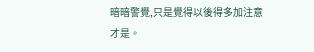暗暗警覺,只是覺得以後得多加注意才是。